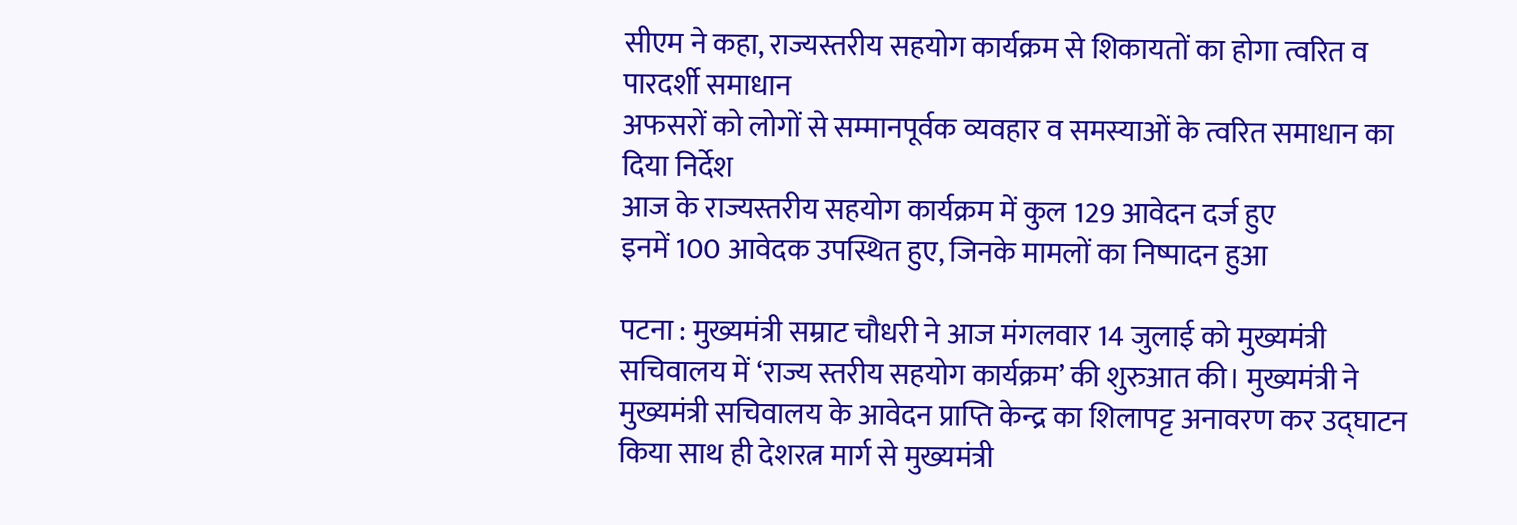सीएम ने कहा, राज्यस्तरीय सहयोग कार्यक्रम से शिकायतों का होगा त्वरित व पारदर्शी समाधान
अफसरों को लोगों से सम्मानपूर्वक व्यवहार व समस्याओं के त्वरित समाधान का दिया निर्देश
आज के राज्यस्तरीय सहयोग कार्यक्रम में कुल 129 आवेदन दर्ज हुए
इनमें 100 आवेदक उपस्थित हुए, जिनके मामलों का निष्पादन हुआ

पटना : मुख्यमंत्री सम्राट चौधरी ने आज मंगलवार 14 जुलाई को मुख्यमंत्री सचिवालय में ‘राज्य स्तरीय सहयोग कार्यक्रम’ की शुरुआत की। मुख्यमंत्री ने मुख्यमंत्री सचिवालय के आवेदन प्राप्ति केन्द्र का शिलापट्ट अनावरण कर उद्घाटन किया साथ ही देशरत्न मार्ग से मुख्यमंत्री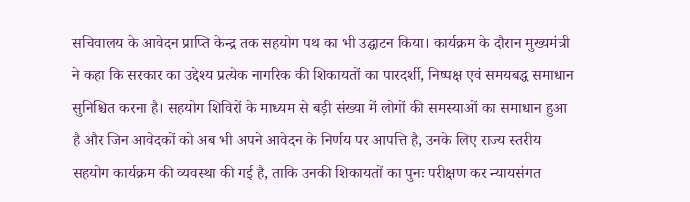सचिवालय के आवेदन प्राप्ति केन्द्र तक सहयोग पथ का भी उद्घाटन किया। कार्यक्रम के दौरान मुख्यमंत्री ने कहा कि सरकार का उद्देश्य प्रत्येक नागरिक की शिकायतों का पारदर्शी, निष्पक्ष एवं समयबद्ध समाधान सुनिश्चित करना है। सहयोग शिविरों के माध्यम से बड़ी संख्या में लोगों की समस्याओं का समाधान हुआ है और जिन आवेदकों को अब भी अपने आवेदन के निर्णय पर आपत्ति है, उनके लिए राज्य स्तरीय सहयोग कार्यक्रम की व्यवस्था की गई है, ताकि उनकी शिकायतों का पुनः परीक्षण कर न्यायसंगत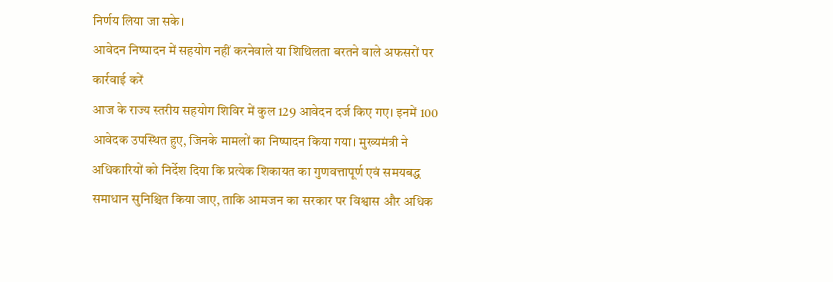निर्णय लिया जा सके।
आवेदन निष्पादन में सहयोग नहीं करनेवाले या शिथिलता बरतने वाले अफसरों पर कार्रवाई करें
आज के राज्य स्तरीय सहयोग शिविर में कुल 129 आवेदन दर्ज किए गए। इनमें 100 आवेदक उपस्थित हुए, जिनके मामलों का निष्पादन किया गया। मुख्यमंत्री ने अधिकारियों को निर्देश दिया कि प्रत्येक शिकायत का गुणवत्तापूर्ण एवं समयबद्ध समाधान सुनिश्चित किया जाए, ताकि आमजन का सरकार पर विश्वास और अधिक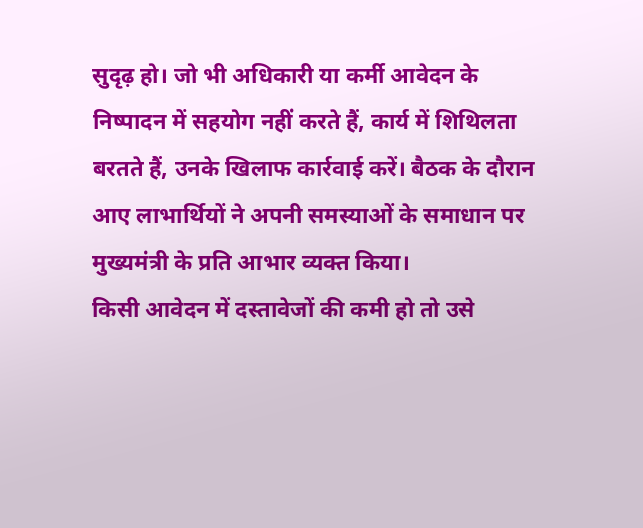सुदृढ़ हो। जो भी अधिकारी या कर्मी आवेदन के निष्पादन में सहयोग नहीं करते हैं, कार्य में शिथिलता बरतते हैं, उनके खिलाफ कार्रवाई करें। बैठक के दौरान आए लाभार्थियों ने अपनी समस्याओं के समाधान पर मुख्यमंत्री के प्रति आभार व्यक्त किया।
किसी आवेदन में दस्तावेजों की कमी हो तो उसे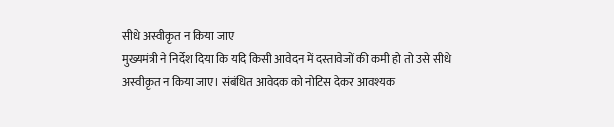सीधे अस्वीकृत न किया जाए
मुख्यमंत्री ने निर्देश दिया कि यदि किसी आवेदन में दस्तावेजों की कमी हो तो उसे सीधे अस्वीकृत न किया जाए। संबंधित आवेदक को नोटिस देकर आवश्यक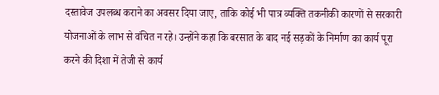दस्तावेज उपलब्ध कराने का अवसर दिया जाए, ताकि कोई भी पात्र व्यक्ति तकनीकी कारणों से सरकारी योजनाओं के लाभ से वंचित न रहे। उन्होंने कहा कि बरसात के बाद नई सड़कों के निर्माण का कार्य पूरा करने की दिशा में तेजी से कार्य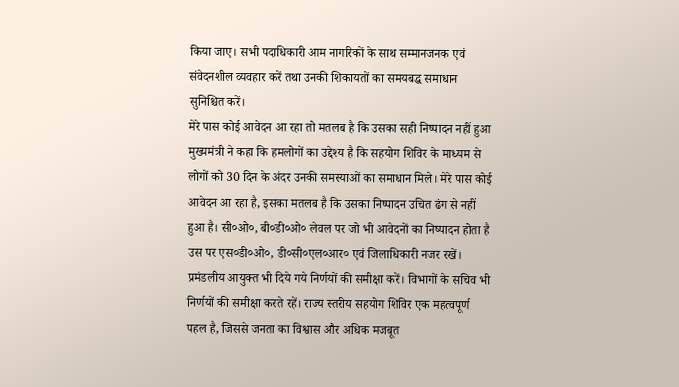किया जाए। सभी पदाधिकारी आम नागरिकों के साथ सम्मानजनक एवं संवेदनशील व्यवहार करें तथा उनकी शिकायतों का समयबद्ध समाधान सुनिश्चित करें।
मेरे पास कोई आवेदन आ रहा तो मतलब है कि उसका सही निष्पादन नहीं हुआ
मुख्यमंत्री ने कहा कि हमलोगों का उद्देश्य है कि सहयोग शिविर के माध्यम से लोगों को 30 दिन के अंदर उनकी समस्याओं का समाधान मिले। मेरे पास कोई आवेदन आ रहा है, इसका मतलब है कि उसका निष्पादन उचित ढंग से नहीं हुआ है। सी०ओ०, बी०डी०ओ० लेवल पर जो भी आवेदनों का निष्पादन होता है उस पर एस०डी०ओ०, डी०सी०एल०आर० एवं जिलाधिकारी नजर रखें। प्रमंडलीय आयुक्त भी दिये गये निर्णयों की समीक्षा करें। विभागों के सचिव भी निर्णयों की समीक्षा करते रहें। राज्य स्तरीय सहयोग शिविर एक महत्वपूर्ण पहल है, जिससे जनता का विश्वास और अधिक मजबूत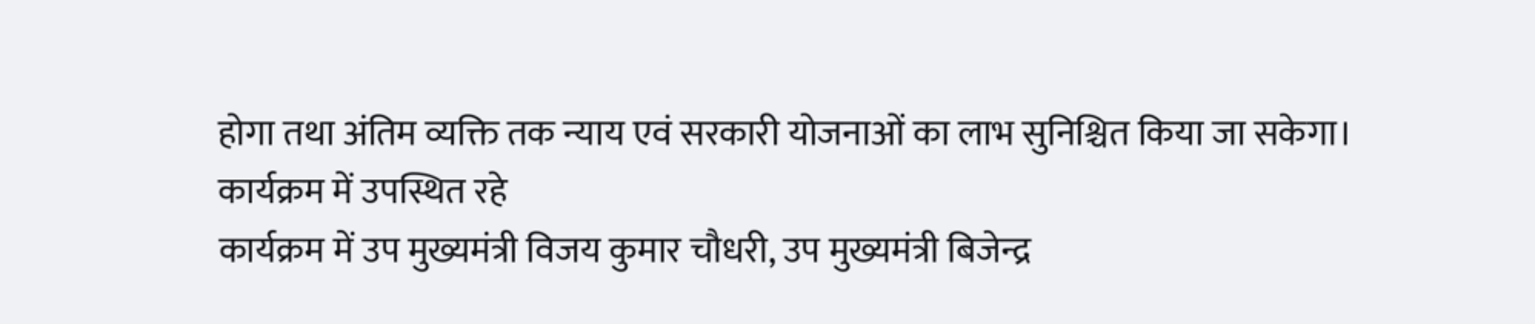होगा तथा अंतिम व्यक्ति तक न्याय एवं सरकारी योजनाओं का लाभ सुनिश्चित किया जा सकेगा।
कार्यक्रम में उपस्थित रहे
कार्यक्रम में उप मुख्यमंत्री विजय कुमार चौधरी, उप मुख्यमंत्री बिजेन्द्र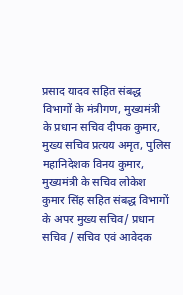प्रसाद यादव सहित संबद्ध विभागों के मंत्रीगण, मुख्यमंत्री के प्रधान सचिव दीपक कुमार, मुख्य सचिव प्रत्यय अमृत, पुलिस महानिदेशक विनय कुमार, मुख्यमंत्री के सचिव लोकेश कुमार सिंह सहित संबद्ध विभागों के अपर मुख्य सचिव/ प्रधान सचिव / सचिव एवं आवेदक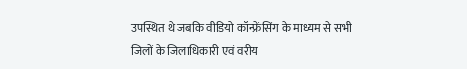उपस्थित थे जबकि वीडियो कॉन्फ्रेंसिंग के माध्यम से सभी जिलों के जिलाधिकारी एवं वरीय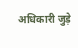अधिकारी जुड़े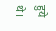हुये थे।